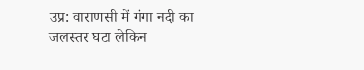उप्र: वाराणसी में गंगा नदी का जलस्तर घटा लेकिन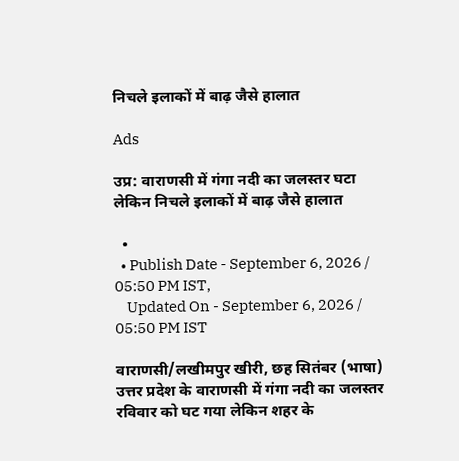निचले इलाकों में बाढ़ जैसे हालात

Ads

उप्र: वाराणसी में गंगा नदी का जलस्तर घटा लेकिन निचले इलाकों में बाढ़ जैसे हालात

  •
  • Publish Date - September 6, 2026 / 05:50 PM IST,
    Updated On - September 6, 2026 / 05:50 PM IST

वाराणसी/लखीमपुर खीरी, छह सितंबर (भाषा) उत्तर प्रदेश के वाराणसी में गंगा नदी का जलस्तर रविवार को घट गया लेकिन शहर के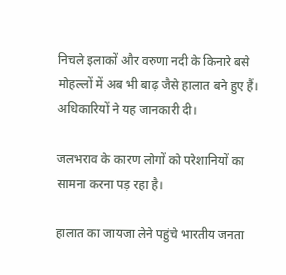निचले इलाकों और वरुणा नदी के किनारे बसे मोहल्लों में अब भी बाढ़ जैसे हालात बने हुए हैं। अधिकारियों ने यह जानकारी दी।

जलभराव के कारण लोगों को परेशानियों का सामना करना पड़ रहा है।

हालात का जायजा लेने पहुंचे भारतीय जनता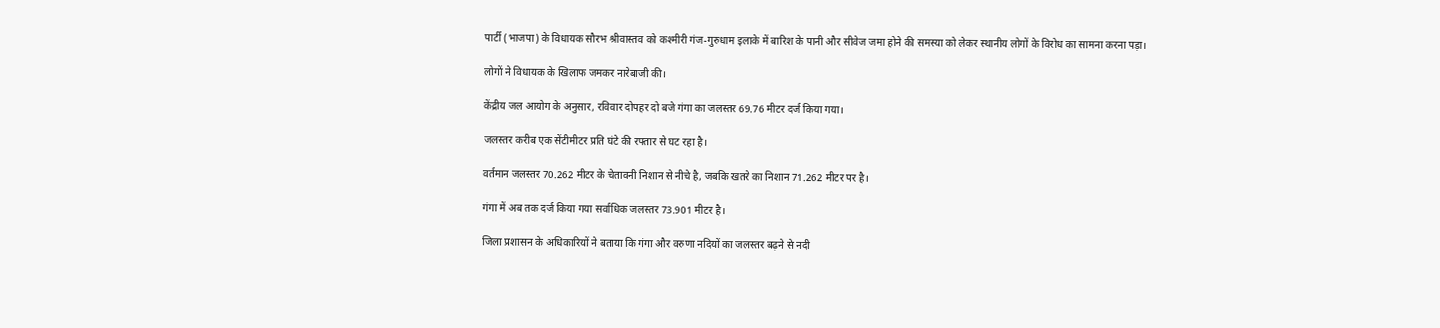पार्टी (भाजपा) के विधायक सौरभ श्रीवास्तव को कश्मीरी गंज-गुरुधाम इलाके में बारिश के पानी और सीवेज जमा होने की समस्या को लेकर स्थानीय लोगों के विरोध का सामना करना पड़ा।

लोगों ने विधायक के खिलाफ जमकर नारेबाजी की।

केंद्रीय जल आयोग के अनुसार, रविवार दोपहर दो बजे गंगा का जलस्तर 69.76 मीटर दर्ज किया गया।

जलस्तर करीब एक सेंटीमीटर प्रति घंटे की रफ्तार से घट रहा है।

वर्तमान जलस्तर 70.262 मीटर के चेतावनी निशान से नीचे है, जबकि खतरे का निशान 71.262 मीटर पर है।

गंगा में अब तक दर्ज किया गया सर्वाधिक जलस्तर 73.901 मीटर है।

जिला प्रशासन के अधिकारियों ने बताया कि गंगा और वरुणा नदियों का जलस्तर बढ़ने से नदी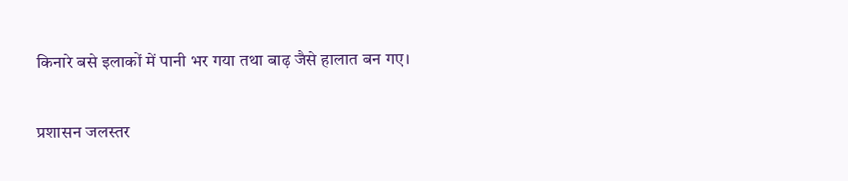किनारे बसे इलाकों में पानी भर गया तथा बाढ़ जैसे हालात बन गए।

प्रशासन जलस्तर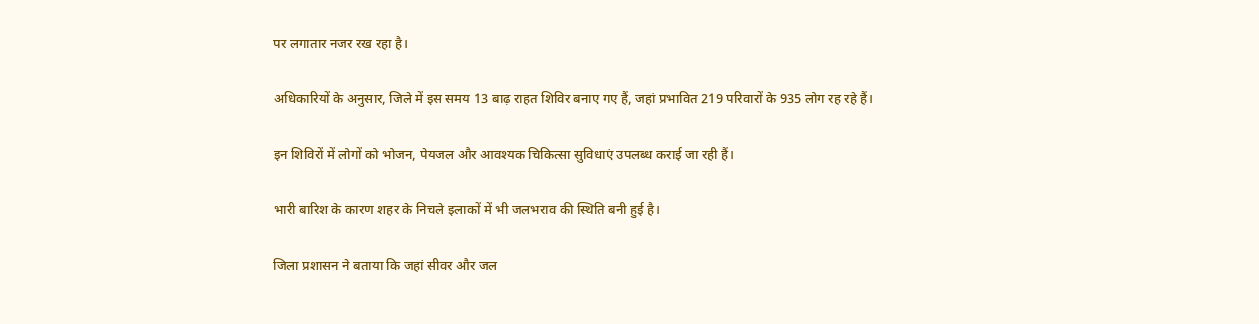पर लगातार नजर रख रहा है।

अधिकारियों के अनुसार, जिले में इस समय 13 बाढ़ राहत शिविर बनाए गए हैं, जहां प्रभावित 219 परिवारों के 935 लोग रह रहे हैं।

इन शिविरों में लोगों को भोजन, पेयजल और आवश्यक चिकित्सा सुविधाएं उपलब्ध कराई जा रही हैं।

भारी बारिश के कारण शहर के निचले इलाकों में भी जलभराव की स्थिति बनी हुई है।

जिला प्रशासन ने बताया कि जहां सीवर और जल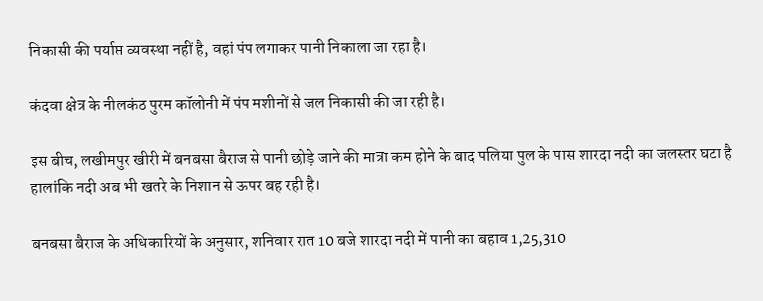निकासी की पर्याप्त व्यवस्था नहीं है, वहां पंप लगाकर पानी निकाला जा रहा है।

कंदवा क्षेत्र के नीलकंठ पुरम कॉलोनी में पंप मशीनों से जल निकासी की जा रही है।

इस बीच, लखीमपुर खीरी में बनबसा बैराज से पानी छोड़े जाने की मात्रा कम होने के बाद पलिया पुल के पास शारदा नदी का जलस्तर घटा है हालांकि नदी अब भी खतरे के निशान से ऊपर बह रही है।

बनबसा बैराज के अधिकारियों के अनुसार, शनिवार रात 10 बजे शारदा नदी में पानी का बहाव 1,25,310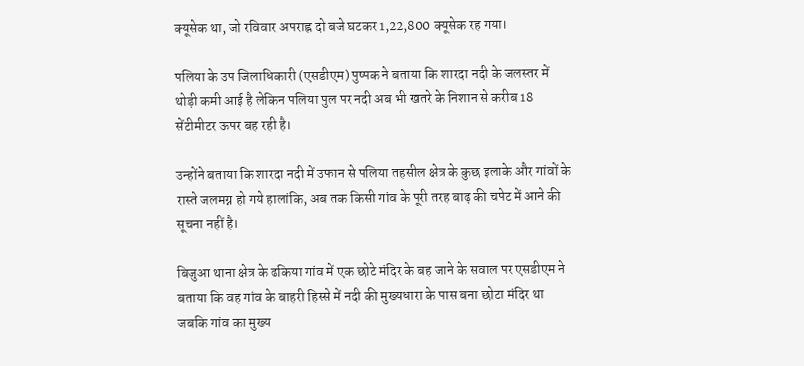क्यूसेक था, जो रविवार अपराह्न दो बजे घटकर 1,22,800 क्यूसेक रह गया।

पलिया के उप जिलाधिकारी (एसडीएम) पुष्पक ने बताया कि शारदा नदी के जलस्तर में थोड़ी कमी आई है लेकिन पलिया पुल पर नदी अब भी खतरे के निशान से करीब 18 सेंटीमीटर ऊपर बह रही है।

उन्होंने बताया कि शारदा नदी में उफान से पलिया तहसील क्षेत्र के कुछ इलाके और गांवों के रास्ते जलमग्न हो गये हालांकि, अब तक किसी गांव के पूरी तरह बाढ़ की चपेट में आने की सूचना नहीं है।

बिजुआ थाना क्षेत्र के ढकिया गांव में एक छोटे मंदिर के बह जाने के सवाल पर एसडीएम ने बताया कि वह गांव के बाहरी हिस्से में नदी की मुख्यधारा के पास बना छोटा मंदिर था जबकि गांव का मुख्य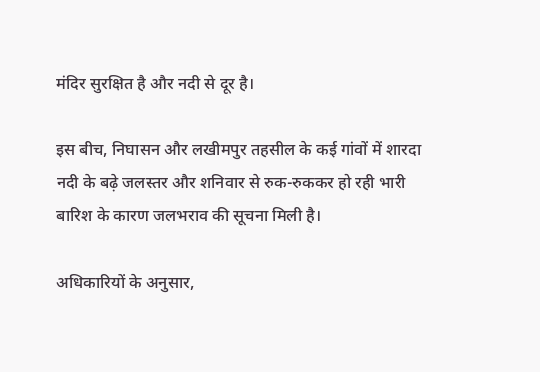मंदिर सुरक्षित है और नदी से दूर है।

इस बीच, निघासन और लखीमपुर तहसील के कई गांवों में शारदा नदी के बढ़े जलस्तर और शनिवार से रुक-रुककर हो रही भारी बारिश के कारण जलभराव की सूचना मिली है।

अधिकारियों के अनुसार,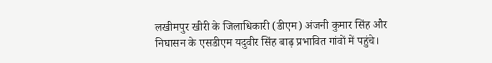लखीमपुर खीरी के जिलाधिकारी (डीएम) अंजनी कुमार सिंह और निघासन के एसडीएम यदुवीर सिंह बाढ़ प्रभावित गांवों में पहुंचे।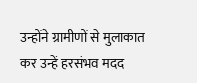उन्होंने ग्रामीणों से मुलाकात कर उन्हें हरसंभव मदद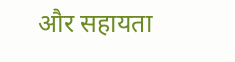और सहायता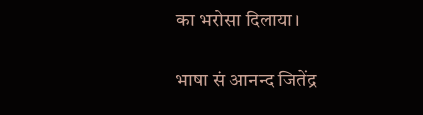का भरोसा दिलाया।

भाषा सं आनन्द जितेंद्र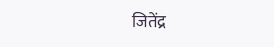जितेंद्र